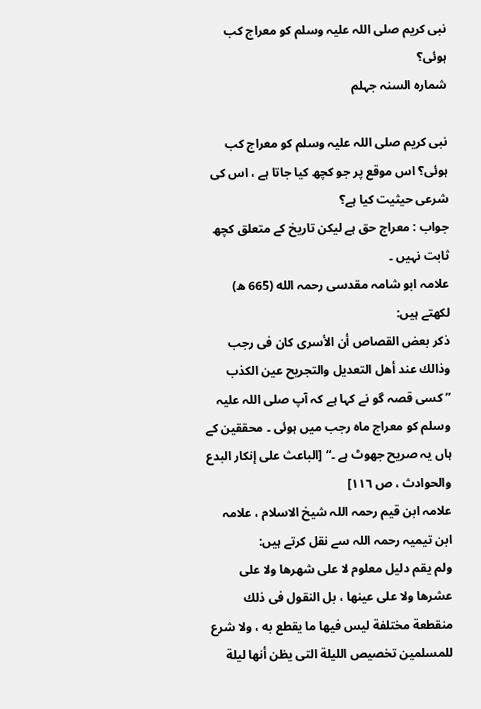نبی کریم صلی اللہ علیہ وسلم کو معراج کب ہوئی؟
شمارہ السنہ جہلم

نبی کریم صلی اللہ علیہ وسلم کو معراج کب ہوئی؟ اس موقع پر جو کچھ کیا جاتا ہے ، اس کی شرعی حیثیت کیا ہے؟
جواب : معراج حق ہے لیکن تاریخ کے متعلق کچھ ثابت نہیں ۔
علامہ ابو شامہ مقدسی رحمہ الله (665 ھ) لکھتے ہیں:
ذكر بعض القصاص أن الأسرى كان فى رجب وذالك عند أهل التعديل والتجريح عين الكذب
” کسی قصہ گو نے کہا ہے کہ آپ صلی اللہ علیہ وسلم کو معراج ماہ رجب میں ہوئی ۔ محققین کے ہاں یہ صریح جھوٹ ہے ۔“ [الباعث على إنكار البدع والحوادث ، ص ١١٦]
علامہ ابن قیم رحمہ اللہ شیخ الاسلام ، علامہ ابن تیمیہ رحمہ اللہ سے نقل کرتے ہیں:
ولم يقم دليل معلوم لا على شهرها ولا على عشرها ولا على عينها ، بل النقول فى ذلك منقطعة مختلفة ليس فيها ما يقطع به ، ولا شرع للمسلمين تخصيص الليلة التى يظن أنها ليلة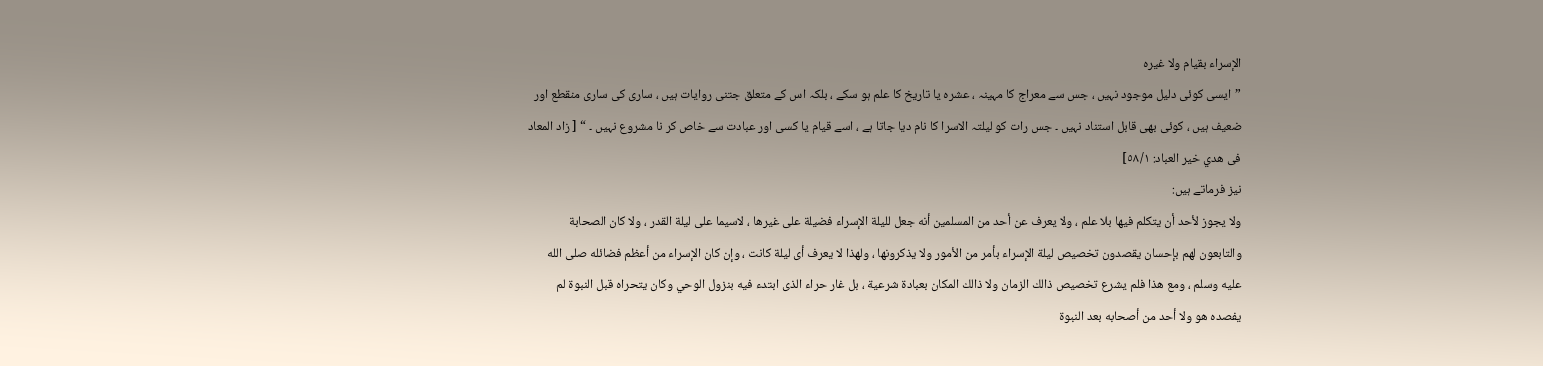الإسراء بقيام ولا غيره
”ایسی کوئی دلیل موجود نہیں ، جس سے معراج کا مہینہ ، عشرہ یا تاریخ کا علم ہو سکے ، بلکہ اس کے متعلق جتنی روایات ہیں ، ساری کی ساری منقطع اور ضعیف ہیں ، کوئی بھی قابل استناد نہیں ۔ جس رات کو لیلتہ الاسرا کا نام دیا جاتا ہے ، اسے قیام یا کسی اور عبادت سے خاص کر نا مشروع نہیں ۔ “ [ زاد المعاد فى هدي خير العباد: ٥٨/١]
نیز فرماتے ہیں:
ولا يجوز لأحد أن يتكلم فيها بلا علم ، ولا يعرف عن أحد من المسلمين أنه جعل لليلة الإسراء فضيلة على غيرها ، لاسيما على ليلة القدر ، ولا كان الصحابة والتابعون لهم بإحسان يقصدون تخصيص ليلة الإسراء بأمر من الأمور ولا يذكرونها ، ولهذا لا يعرف أى ليلة كانت ، وإن كان الإسراء من أعظم فضائله صلى الله عليه وسلم ، ومع هذا فلم يشرع تخصيص ذالك الزمان ولا ذالك المكان بعبادة شرعية ، بل غار حراء الذى ابتدء فيه بنزول الوحي وكان يتحراه قبل النبوة لم يفصده هو ولا أحد من أصحابه بعد النبوة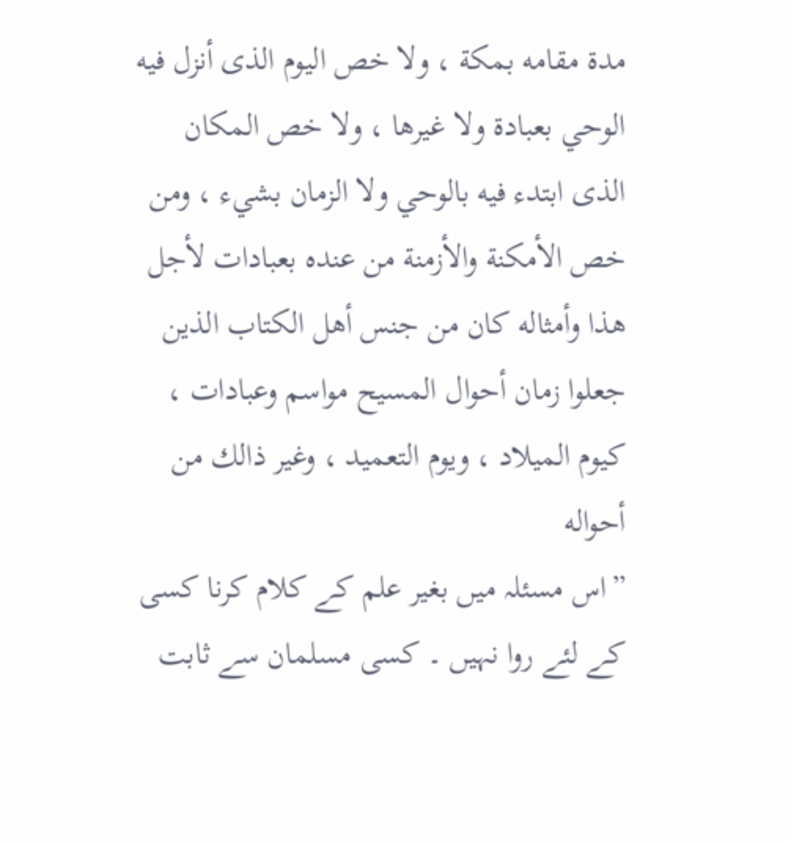مدة مقامه بمكة ، ولا خص اليوم الذى أنزل فيه الوحي بعبادة ولا غيرها ، ولا خص المكان الذى ابتدء فيه بالوحي ولا الزمان بشيء ، ومن خص الأمكنة والأزمنة من عنده بعبادات لأجل هذا وأمثاله كان من جنس أهل الكتاب الذين جعلوا زمان أحوال المسيح مواسم وعبادات ، كيوم الميلاد ، ويوم التعميد ، وغير ذالك من أحواله
”اس مسئلہ میں بغیر علم کے کلام کرنا کسی کے لئے روا نہیں ۔ کسی مسلمان سے ثابت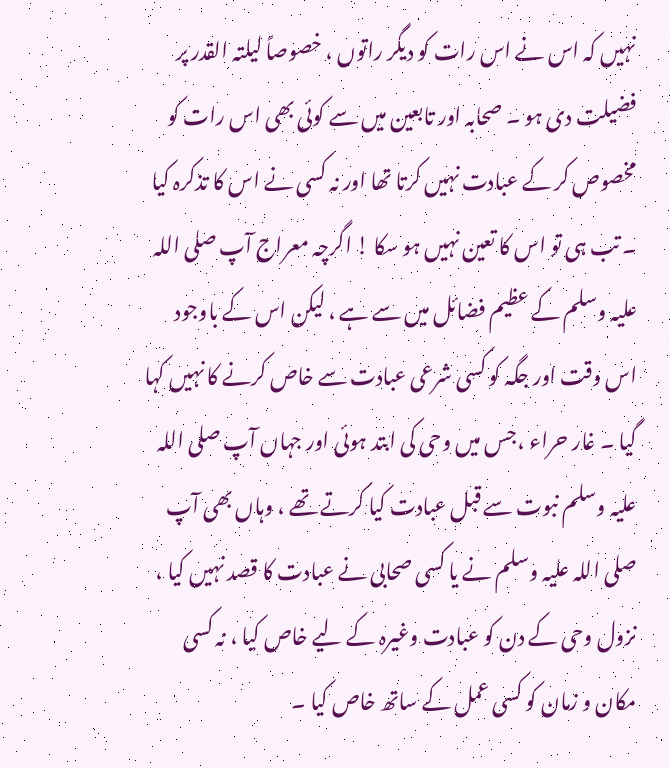نہیں کہ اس نے اس رات کو دیگر راتوں ، خصوصاً لیلتہ القدر پر فضیلت دی ہو ۔ صحابہ اور تابعین میں سے کوئی بھی اس رات کو مخصوص کر کے عبادت نہیں کرتا تھا اور نہ کسی نے اس کا تذکرہ کیا ۔ تب ہی تو اس کا تعین نہیں ہو سکا ! اگرچہ معراج آپ صلی اللہ علیہ وسلم کے عظیم فضائل میں سے ہے ، لیکن اس کے باوجود اس وقت اور جگہ کو کسی شرعی عبادت سے خاص کرنے کا نہیں کہا گیا ۔ غار حراء ،جس میں وحی کی ابتد ہوئی اور جہاں آپ صلی اللہ علیہ وسلم نبوت سے قبل عبادت کیا کرتے تھے ، وہاں بھی آپ صلی اللہ علیہ وسلم نے یا کسی صحابی نے عبادت کا قصد نہیں کیا ، نزول وحی کے دن کو عبادت وغیرہ کے لیے خاص کیا ، نہ کسی مکان و زمان کو کسی عمل کے ساتھ خاص کیا ۔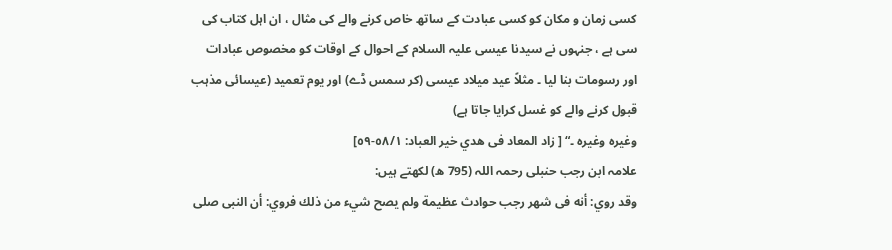کسی زمان و مکان کو کسی عبادت کے ساتھ خاص کرنے والے کی مثال ، ان اہل کتاب کی سی ہے ، جنہوں نے سیدنا عیسی علیہ السلام کے احوال کے اوقات کو مخصوص عبادات اور رسومات بنا لیا ۔ مثلاً عید میلاد عیسی (کر سمس ڈے) اور یوم تعمید (عیسائی مذہب قبول کرنے والے کو غسل کرایا جاتا ہے)
وغیرہ وغیرہ ۔“ [ زاد المعاد فى هدي خير العباد: ٥٨/١-٥٩]
علامہ ابن رجب حنبلی رحمہ اللہ (795 ھ) لکھتے ہیں:
وقد روي: أنه فى شهر رجب حوادث عظيمة ولم يصح شيء من ذلك فروي: أن النبى صلى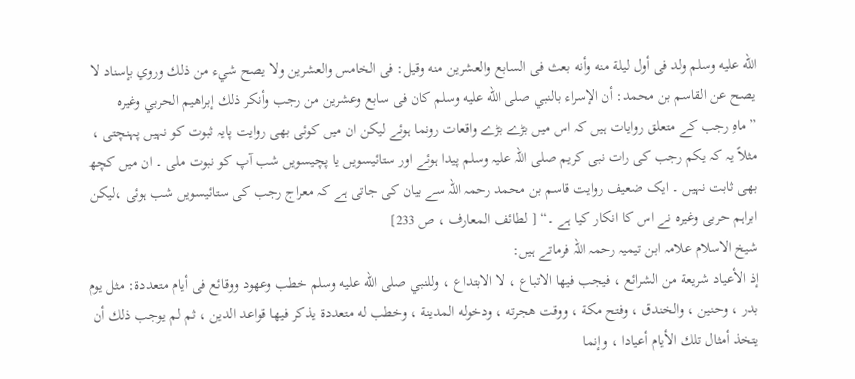الله عليه وسلم ولد فى أول ليلة منه وأنه بعث فى السابع والعشرين منه وقيل: فى الخامس والعشرين ولا يصح شيء من ذلك وروي بإسناد لا يصح عن القاسم بن محمد: أن الإسراء بالنبي صلى الله عليه وسلم كان فى سابع وعشرين من رجب وأنكر ذلك إبراهيم الحربي وغيره
”ماہِ رجب کے متعلق روایات ہیں کہ اس میں بڑے بڑے واقعات رونما ہوئے لیکن ان میں کوئی بھی روایت پایہ ثبوت کو نہیں پہنچتی ، مثلاً یہ کہ یکم رجب کی رات نبی کریم صلی اللہ علیہ وسلم پیدا ہوئے اور ستائیسویں یا پچیسویں شب آپ کو نبوت ملی ۔ ان میں کچھ بھی ثابت نہیں ۔ ایک ضعیف روایت قاسم بن محمد رحمہ اللہ سے بیان کی جاتی ہے کہ معراج رجب کی ستائیسویں شب ہوئی ،لیکن ابراہم حربی وغیرہ نے اس کا انکار کیا ہے ۔“ [ لطائف المعارف ، ص 233]
شیخ الاسلام علامہ ابن تیمیہ رحمہ اللہ فرماتے ہیں:
إذ الأعياد شريعة من الشرائع ، فيجب فيها الاتباع ، لا الابتداع ، وللنبي صلى الله عليه وسلم خطب وعهود ووقائع فى أيام متعددة: مثل يوم بدر ، وحنين ، والخندق ، وفتح مكة ، ووقت هجرته ، ودخوله المدينة ، وخطب له متعددة يذكر فيها قواعد الدين ، ثم لم يوجب ذلك أن يتخذ أمثال تلك الأيام أعيادا ، وإنما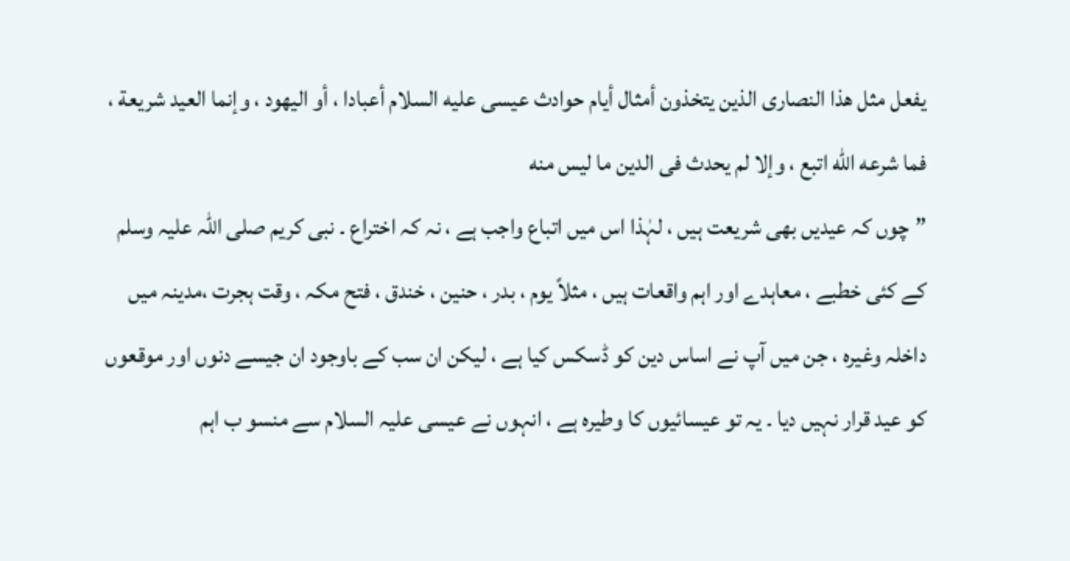يفعل مثل هذا النصارى الذين يتخذون أمثال أيام حوادث عيسى عليه السلام أعبادا ، أو اليهود ، وإنما العيد شريعة ، فما شرعه الله اتبع ، وإلا لم يحدث فى الدين ما ليس منه
”چوں کہ عیدیں بھی شریعت ہیں ، لہٰذا اس میں اتباع واجب ہے ، نہ کہ اختراع ۔ نبی کریم صلی اللہ علیہ وسلم کے کئی خطبے ، معاہدے اور اہم واقعات ہیں ، مثلاً یوم ، بدر ، حنین ، خندق ، فتح مکہ ، وقت ہجرت ،مدینہ میں داخلہ وغیرہ ، جن میں آپ نے اساس دین کو ڈسکس کیا ہے ، لیکن ان سب کے باوجود ان جیسے دنوں اور موقعوں کو عید قرار نہیں دیا ۔ یہ تو عیسائیوں کا وطیرہ ہے ، انہوں نے عیسی علیہ السلام سے منسو ب اہم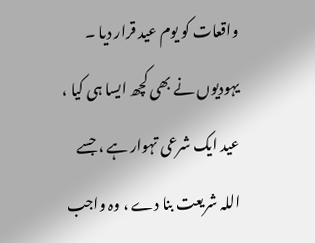واقعات کو یوم عید قرار دیا ۔ یہودیوں نے بھی کچھ ایسا ہی کیا ، عید ایک شرعی تہوار ہے ، جسے اللہ شریعت بنا دے ، وہ واجب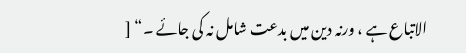الاتباع ہے ، ورنہ دین میں بدعت شامل نہ کی جائے ۔“ [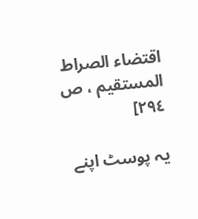اقتضاء الصراط المستقيم ، ص ٢٩٤]

یہ پوسٹ اپنے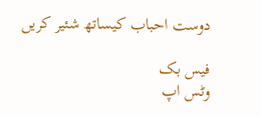دوست احباب کیساتھ شئیر کریں

فیس بک
وٹس اپ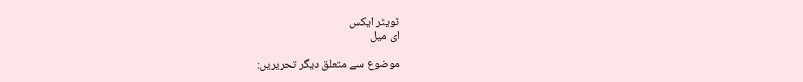ٹویٹر ایکس
ای میل

موضوع سے متعلق دیگر تحریریں: